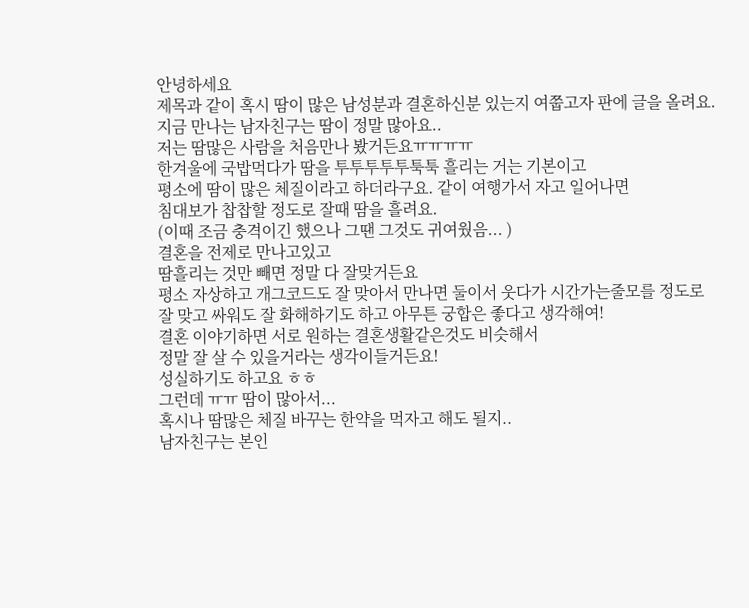안녕하세요
제목과 같이 혹시 땀이 많은 남성분과 결혼하신분 있는지 여쭙고자 판에 글을 올려요.
지금 만나는 남자친구는 땀이 정말 많아요..
저는 땀많은 사람을 처음만나 봤거든요ㅠㅠㅠㅠ
한겨울에 국밥먹다가 땀을 투투투투투툭툭 흘리는 거는 기본이고
평소에 땀이 많은 체질이라고 하더라구요. 같이 여행가서 자고 일어나면
침대보가 찹찹할 정도로 잘때 땀을 흘려요.
(이때 조금 충격이긴 했으나 그땐 그것도 귀여웠음... )
결혼을 전제로 만나고있고
땀흘리는 것만 빼면 정말 다 잘맞거든요
평소 자상하고 개그코드도 잘 맞아서 만나면 둘이서 웃다가 시간가는줄모를 정도로
잘 맞고 싸워도 잘 화해하기도 하고 아무튼 궁합은 좋다고 생각해여!
결혼 이야기하면 서로 원하는 결혼생활같은것도 비슷해서
정말 잘 살 수 있을거라는 생각이들거든요!
성실하기도 하고요 ㅎㅎ
그런데 ㅠㅠ 땀이 많아서...
혹시나 땀많은 체질 바꾸는 한약을 먹자고 해도 될지..
남자친구는 본인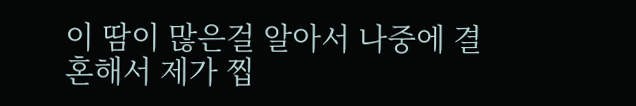이 땀이 많은걸 알아서 나중에 결혼해서 제가 찝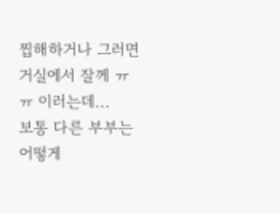찝해하거나 그러면
거실에서 잘께 ㅠㅠ 이러는데...
보통 다른 부부는 어떻게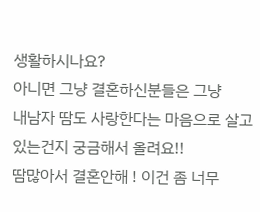생활하시나요?
아니면 그냥 결혼하신분들은 그냥
내남자 땀도 사랑한다는 마음으로 살고있는건지 궁금해서 올려요!!
땀많아서 결혼안해 ! 이건 좀 너무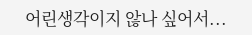어린생각이지 않나 싶어서...